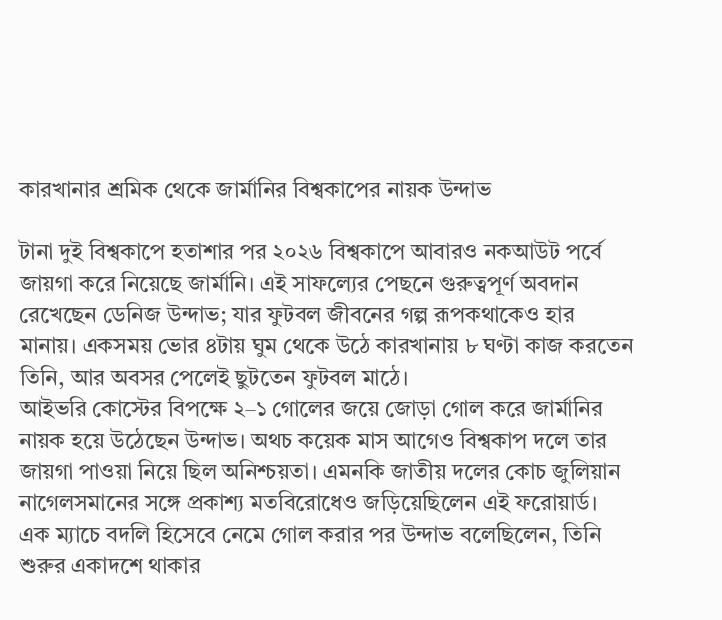কারখানার শ্রমিক থেকে জার্মানির বিশ্বকাপের নায়ক উন্দাভ

টানা দুই বিশ্বকাপে হতাশার পর ২০২৬ বিশ্বকাপে আবারও নকআউট পর্বে জায়গা করে নিয়েছে জার্মানি। এই সাফল্যের পেছনে গুরুত্বপূর্ণ অবদান রেখেছেন ডেনিজ উন্দাভ; যার ফুটবল জীবনের গল্প রূপকথাকেও হার মানায়। একসময় ভোর ৪টায় ঘুম থেকে উঠে কারখানায় ৮ ঘণ্টা কাজ করতেন তিনি, আর অবসর পেলেই ছুটতেন ফুটবল মাঠে।
আইভরি কোস্টের বিপক্ষে ২–১ গোলের জয়ে জোড়া গোল করে জার্মানির নায়ক হয়ে উঠেছেন উন্দাভ। অথচ কয়েক মাস আগেও বিশ্বকাপ দলে তার জায়গা পাওয়া নিয়ে ছিল অনিশ্চয়তা। এমনকি জাতীয় দলের কোচ জুলিয়ান নাগেলসমানের সঙ্গে প্রকাশ্য মতবিরোধেও জড়িয়েছিলেন এই ফরোয়ার্ড।
এক ম্যাচে বদলি হিসেবে নেমে গোল করার পর উন্দাভ বলেছিলেন, তিনি শুরুর একাদশে থাকার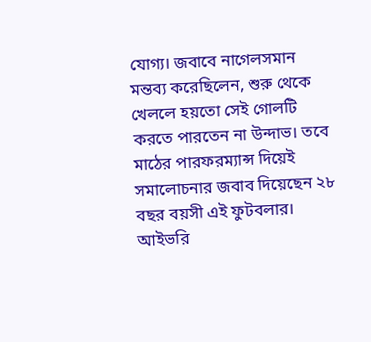যোগ্য। জবাবে নাগেলসমান মন্তব্য করেছিলেন, শুরু থেকে খেললে হয়তো সেই গোলটি করতে পারতেন না উন্দাভ। তবে মাঠের পারফরম্যান্স দিয়েই সমালোচনার জবাব দিয়েছেন ২৮ বছর বয়সী এই ফুটবলার। আইভরি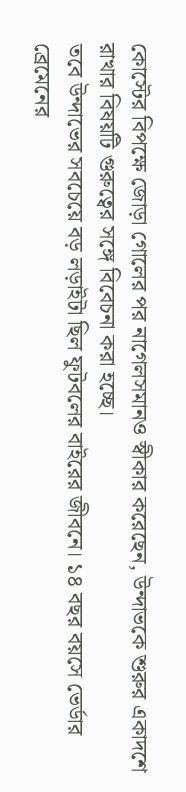কোস্টের বিপক্ষে জোড়া গোলের পর নাগেলসমানও স্বীকার করেছেন, উন্দাভকে শুরুর একাদশে রাখার বিষয়টি গুরুত্বের সঙ্গে বিবেচনা করা হচ্ছে।
তবে উন্দাভের সবচেয়ে বড় লড়াইটা ছিল ফুটবলের বাইরের জীবনে। ১৪ বছর বয়সে ভের্ডার ব্রেমেনের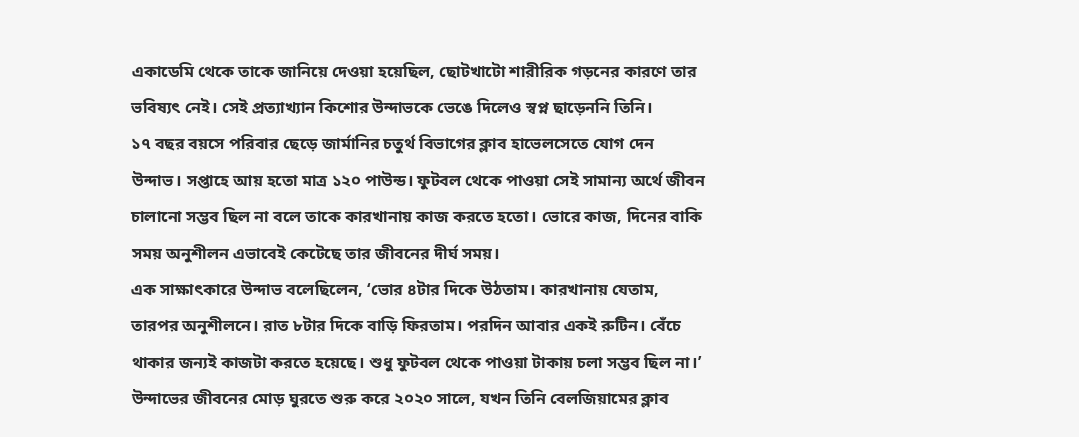একাডেমি থেকে তাকে জানিয়ে দেওয়া হয়েছিল, ছোটখাটো শারীরিক গড়নের কারণে তার ভবিষ্যৎ নেই। সেই প্রত্যাখ্যান কিশোর উন্দাভকে ভেঙে দিলেও স্বপ্ন ছাড়েননি তিনি।
১৭ বছর বয়সে পরিবার ছেড়ে জার্মানির চতুর্থ বিভাগের ক্লাব হাভেলসেতে যোগ দেন উন্দাভ। সপ্তাহে আয় হতো মাত্র ১২০ পাউন্ড। ফুটবল থেকে পাওয়া সেই সামান্য অর্থে জীবন চালানো সম্ভব ছিল না বলে তাকে কারখানায় কাজ করতে হতো। ভোরে কাজ, দিনের বাকি সময় অনুশীলন এভাবেই কেটেছে তার জীবনের দীর্ঘ সময়।
এক সাক্ষাৎকারে উন্দাভ বলেছিলেন, ‘ভোর ৪টার দিকে উঠতাম। কারখানায় যেতাম, তারপর অনুশীলনে। রাত ৮টার দিকে বাড়ি ফিরতাম। পরদিন আবার একই রুটিন। বেঁচে থাকার জন্যই কাজটা করতে হয়েছে। শুধু ফুটবল থেকে পাওয়া টাকায় চলা সম্ভব ছিল না।’
উন্দাভের জীবনের মোড় ঘুরতে শুরু করে ২০২০ সালে, যখন তিনি বেলজিয়ামের ক্লাব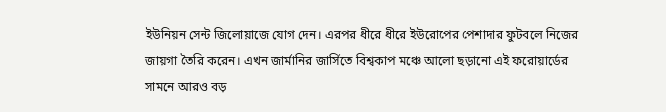ইউনিয়ন সেন্ট জিলোয়াজে যোগ দেন। এরপর ধীরে ধীরে ইউরোপের পেশাদার ফুটবলে নিজের জায়গা তৈরি করেন। এখন জার্মানির জার্সিতে বিশ্বকাপ মঞ্চে আলো ছড়ানো এই ফরোয়ার্ডের সামনে আরও বড়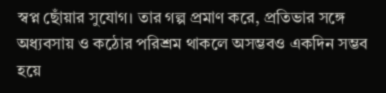স্বপ্ন ছোঁয়ার সুযোগ। তার গল্প প্রমাণ করে, প্রতিভার সঙ্গে অধ্যবসায় ও কঠোর পরিশ্রম থাকলে অসম্ভবও একদিন সম্ভব হয়ে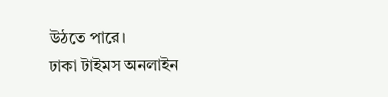উঠতে পারে।
ঢাকা টাইমস অনলাইন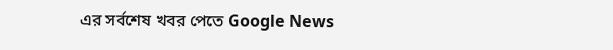এর সর্বশেষ খবর পেতে Google News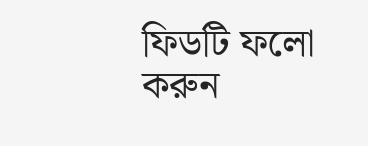ফিডটি ফলো করুন